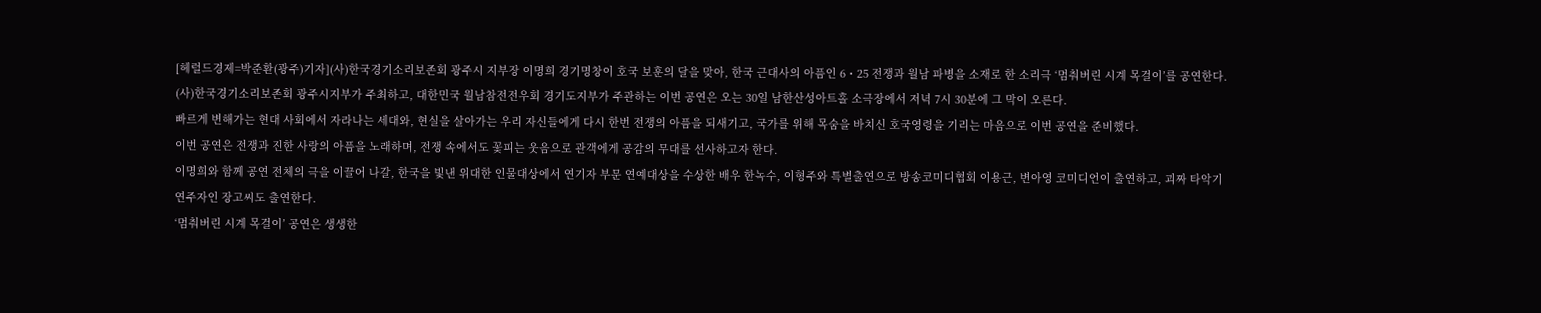[헤럴드경제=박준환(광주)기자](사)한국경기소리보존회 광주시 지부장 이명희 경기명창이 호국 보훈의 달을 맞아, 한국 근대사의 아픔인 6・25 전쟁과 월남 파병을 소재로 한 소리극 ‘멈춰버린 시계 목걸이’를 공연한다.
(사)한국경기소리보존회 광주시지부가 주최하고, 대한민국 월남참전전우회 경기도지부가 주관하는 이번 공연은 오는 30일 남한산성아트홀 소극장에서 저녁 7시 30분에 그 막이 오른다.
빠르게 변해가는 현대 사회에서 자라나는 세대와, 현실을 살아가는 우리 자신들에게 다시 한번 전쟁의 아픔을 되새기고, 국가를 위해 목숨을 바치신 호국영령을 기리는 마음으로 이번 공연을 준비했다.
이번 공연은 전쟁과 진한 사랑의 아픔을 노래하며, 전쟁 속에서도 꽃피는 웃음으로 관객에게 공감의 무대를 선사하고자 한다.
이명희와 함께 공연 전체의 극을 이끌어 나갈, 한국을 빛낸 위대한 인물대상에서 연기자 부문 연예대상을 수상한 배우 한녹수, 이형주와 특별출연으로 방송코미디협회 이용근, 변아영 코미디언이 출연하고, 괴짜 타악기 연주자인 장고씨도 출연한다.
‘멈춰버린 시계 목걸이’ 공연은 생생한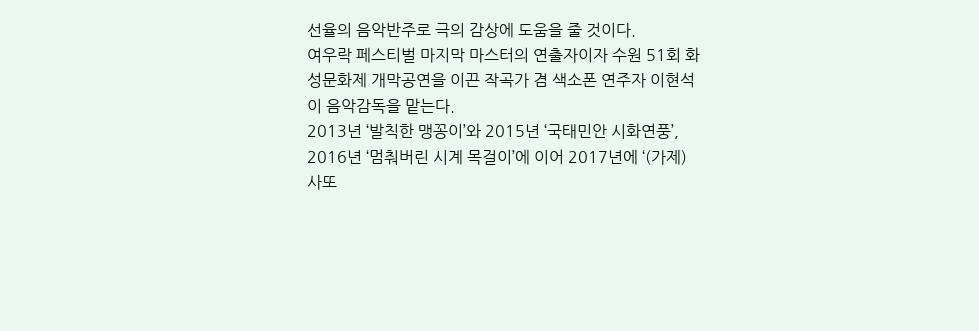선율의 음악반주로 극의 감상에 도움을 줄 것이다.
여우락 페스티벌 마지막 마스터의 연출자이자 수원 51회 화성문화제 개막공연을 이끈 작곡가 겸 색소폰 연주자 이현석이 음악감독을 맡는다.
2013년 ‘발칙한 맹꽁이’와 2015년 ‘국태민안 시화연풍’, 2016년 ‘멈춰버린 시계 목걸이’에 이어 2017년에 ‘(가제)사또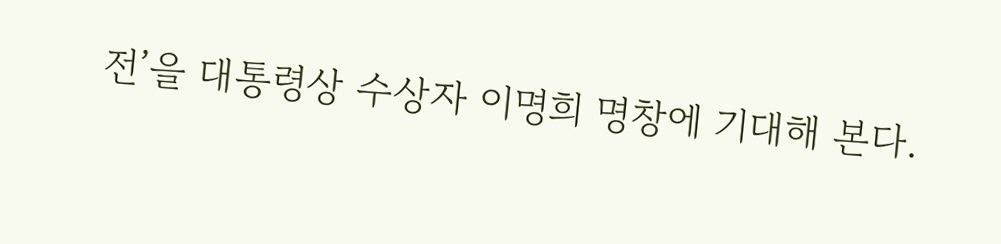전’을 대통령상 수상자 이명희 명창에 기대해 본다.